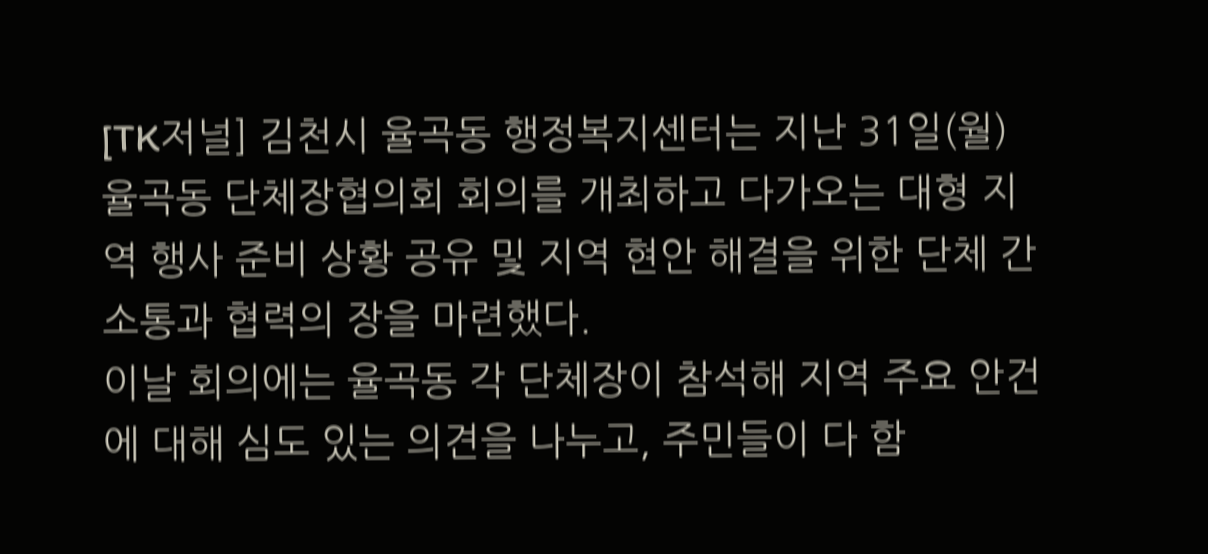[TK저널] 김천시 율곡동 행정복지센터는 지난 31일(월) 율곡동 단체장협의회 회의를 개최하고 다가오는 대형 지역 행사 준비 상황 공유 및 지역 현안 해결을 위한 단체 간 소통과 협력의 장을 마련했다.
이날 회의에는 율곡동 각 단체장이 참석해 지역 주요 안건에 대해 심도 있는 의견을 나누고, 주민들이 다 함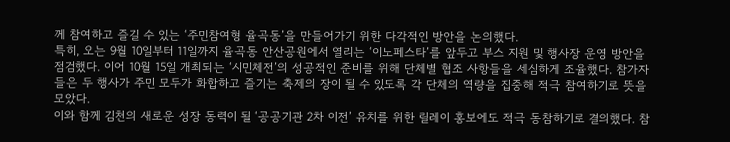께 참여하고 즐길 수 있는 ‘주민참여형 율곡동’을 만들어가기 위한 다각적인 방안을 논의했다.
특히, 오는 9월 10일부터 11일까지 율곡동 안산공원에서 열리는 ‘이노페스타’를 앞두고 부스 지원 및 행사장 운영 방안을 점검했다. 이어 10월 15일 개최되는 ‘시민체전’의 성공적인 준비를 위해 단체별 협조 사항들을 세심하게 조율했다. 참가자들은 두 행사가 주민 모두가 화합하고 즐기는 축제의 장이 될 수 있도록 각 단체의 역량을 집중해 적극 참여하기로 뜻을 모았다.
이와 함께 김천의 새로운 성장 동력이 될 ‘공공기관 2차 이전’ 유치를 위한 릴레이 홍보에도 적극 동참하기로 결의했다. 참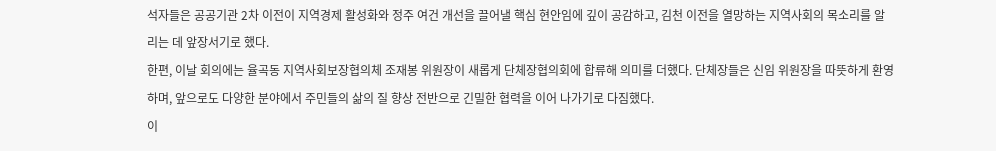석자들은 공공기관 2차 이전이 지역경제 활성화와 정주 여건 개선을 끌어낼 핵심 현안임에 깊이 공감하고, 김천 이전을 열망하는 지역사회의 목소리를 알리는 데 앞장서기로 했다.
한편, 이날 회의에는 율곡동 지역사회보장협의체 조재봉 위원장이 새롭게 단체장협의회에 합류해 의미를 더했다. 단체장들은 신임 위원장을 따뜻하게 환영하며, 앞으로도 다양한 분야에서 주민들의 삶의 질 향상 전반으로 긴밀한 협력을 이어 나가기로 다짐했다.
이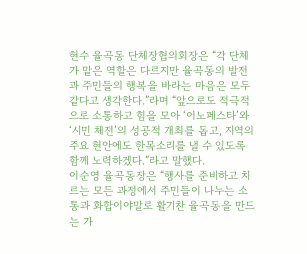현수 율곡동 단체장협의회장은 “각 단체가 맡은 역할은 다르지만 율곡동의 발전과 주민들의 행복을 바라는 마음은 모두 같다고 생각한다.”라며 “앞으로도 적극적으로 소통하고 힘을 모아 ‘이노페스타’와 ‘시민 체전’의 성공적 개최를 돕고, 지역의 주요 현안에도 한목소리를 낼 수 있도록 함께 노력하겠다.”라고 말했다.
이순영 율곡동장은 “행사를 준비하고 치르는 모든 과정에서 주민들이 나누는 소통과 화합이야말로 활기찬 율곡동을 만드는 가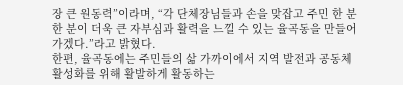장 큰 원동력”이라며, “각 단체장님들과 손을 맞잡고 주민 한 분 한 분이 더욱 큰 자부심과 활력을 느낄 수 있는 율곡동을 만들어 가겠다.”라고 밝혔다.
한편, 율곡동에는 주민들의 삶 가까이에서 지역 발전과 공동체 활성화를 위해 활발하게 활동하는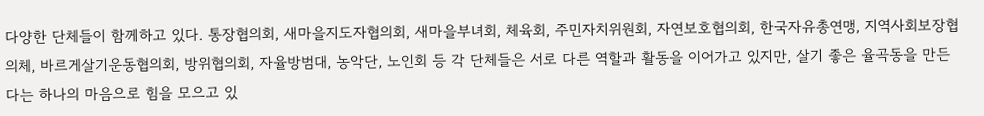다양한 단체들이 함께하고 있다. 통장협의회, 새마을지도자협의회, 새마을부녀회, 체육회, 주민자치위원회, 자연보호협의회, 한국자유총연맹, 지역사회보장협의체, 바르게살기운동협의회, 방위협의회, 자율방범대, 농악단, 노인회 등 각 단체들은 서로 다른 역할과 활동을 이어가고 있지만, 살기 좋은 율곡동을 만든다는 하나의 마음으로 힘을 모으고 있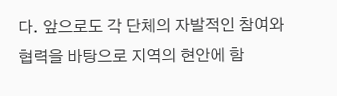다. 앞으로도 각 단체의 자발적인 참여와 협력을 바탕으로 지역의 현안에 함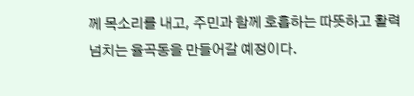께 목소리를 내고, 주민과 함께 호흡하는 따뜻하고 활력 넘치는 율곡동을 만들어갈 예정이다.